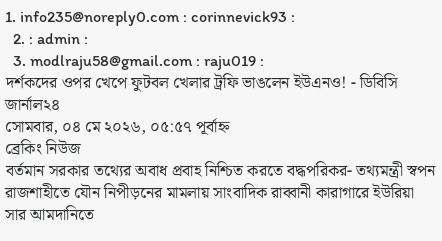1. info235@noreply0.com : corinnevick93 :
  2. : admin :
  3. modlraju58@gmail.com : raju019 :
দর্শকদের ওপর খেপে ফুটবল খেলার ট্রফি ভাঙলেন ইউএনও! - ডিবিসি জার্নাল২৪
সোমবার, ০৪ মে ২০২৬, ০৫:৫৭ পূর্বাহ্ন
ব্রেকিং নিউজ
বর্তমান সরকার তথ্যের অবাধ প্রবাহ নিশ্চিত করতে বদ্ধপরিকর- তথ্যমন্ত্রী স্বপন রাজশাহীতে যৌন নিপীড়নের মামলায় সাংবাদিক রাব্বানী কারাগারে ইউরিয়া সার আমদানিতে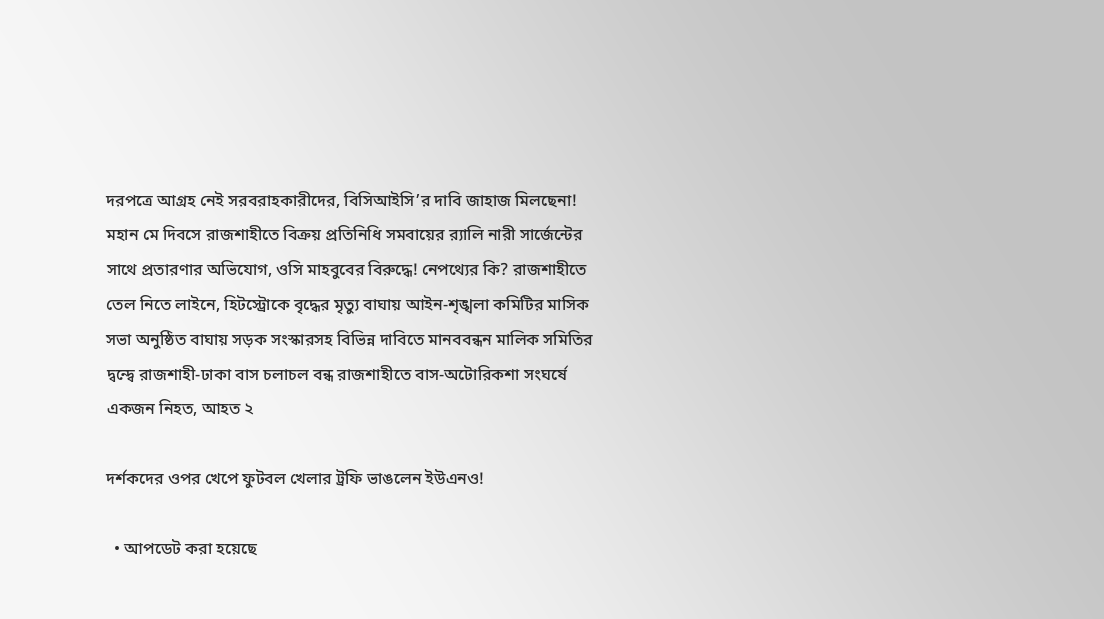দরপত্রে আগ্রহ নেই সরবরাহকারীদের, বিসিআইসি’র দাবি জাহাজ মিলছেনা! মহান মে দিবসে রাজশাহীতে বিক্রয় প্রতিনিধি সমবায়ের র‍্যালি নারী সার্জেন্টের সাথে প্রতারণার অভিযোগ, ওসি মাহবুবের বিরুদ্ধে! নেপথ্যের কি? রাজশাহীতে তেল নিতে লাইনে, হিটস্ট্রোকে বৃদ্ধের মৃত্যু বাঘায় আইন-শৃঙ্খলা কমিটির মাসিক সভা অনুষ্ঠিত বাঘায় সড়ক সংস্কারসহ বিভিন্ন দাবিতে মানববন্ধন মালিক সমিতির দ্বন্দ্বে রাজশাহী-ঢাকা বাস চলাচল বন্ধ রাজশাহীতে বাস-অটোরিকশা সংঘর্ষে একজন নিহত, আহত ২

দর্শকদের ওপর খেপে ফুটবল খেলার ট্রফি ভাঙলেন ইউএনও!

  • আপডেট করা হয়েছে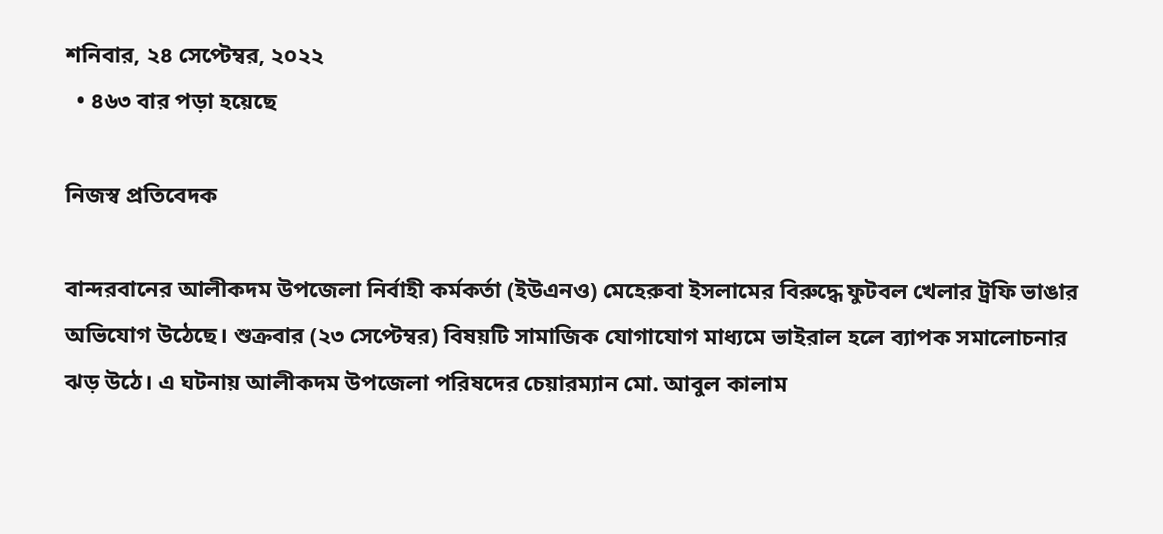শনিবার, ২৪ সেপ্টেম্বর, ২০২২
  • ৪৬৩ বার পড়া হয়েছে

নিজস্ব প্রতিবেদক

বান্দরবানের আলীকদম উপজেলা নির্বাহী কর্মকর্তা (ইউএনও) মেহেরুবা ইসলামের বিরুদ্ধে ফুটবল খেলার ট্রফি ভাঙার অভিযোগ উঠেছে। শুক্রবার (২৩ সেপ্টেম্বর) বিষয়টি সামাজিক যোগাযোগ মাধ্যমে ভাইরাল হলে ব্যাপক সমালোচনার ঝড় উঠে। এ ঘটনায় আলীকদম উপজেলা পরিষদের চেয়ারম্যান মো. আবুল কালাম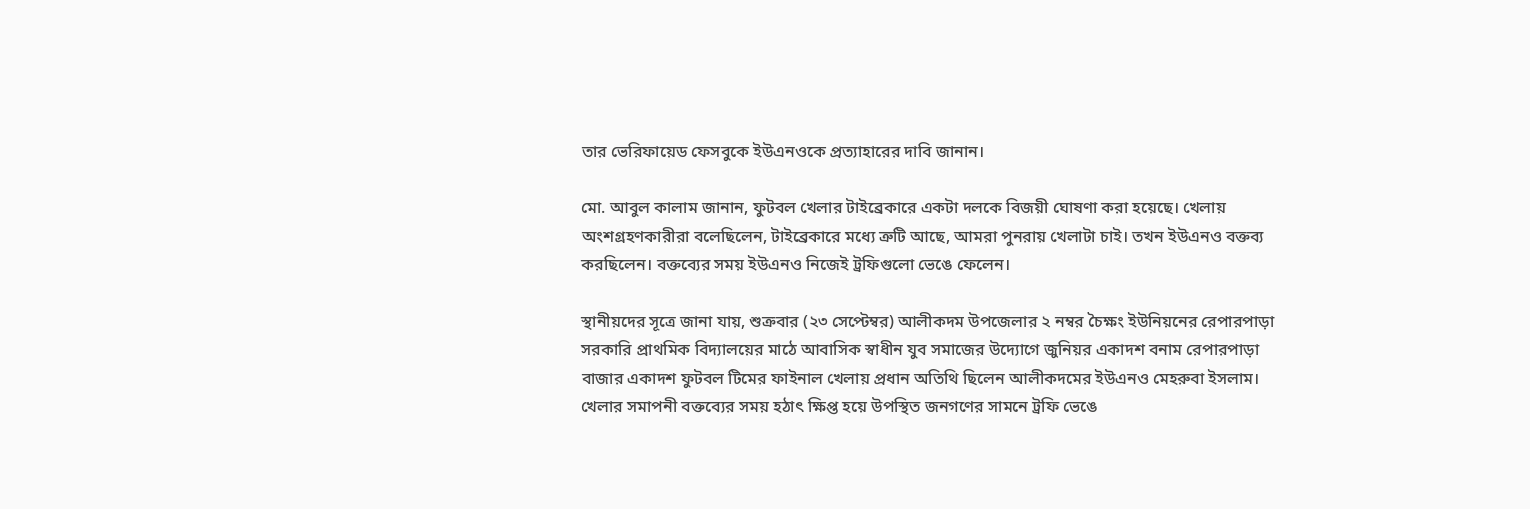তার ভেরিফায়েড ফেসবুকে ইউএনওকে প্রত্যাহারের দাবি জানান।

মো. আবুল কালাম জানান, ফুটবল খেলার টাইব্রেকারে একটা দলকে বিজয়ী ঘোষণা করা হয়েছে। খেলায় অংশগ্রহণকারীরা বলেছিলেন, টাইব্রেকারে মধ্যে ত্রুটি আছে, আমরা পুনরায় খেলাটা চাই। তখন ইউএনও বক্তব্য করছিলেন। বক্তব্যের সময় ইউএনও নিজেই ট্রফিগুলো ভেঙে ফেলেন।

স্থানীয়দের সূত্রে জানা যায়, শুক্রবার (২৩ সেপ্টেম্বর) আলীকদম উপজেলার ২ নম্বর চৈক্ষং ইউনিয়নের রেপারপাড়া সরকারি প্রাথমিক বিদ্যালয়ের মাঠে আবাসিক স্বাধীন যুব সমাজের উদ্যোগে জুনিয়র একাদশ বনাম রেপারপাড়া বাজার একাদশ ফুটবল টিমের ফাইনাল খেলায় প্রধান অতিথি ছিলেন আলীকদমের ইউএনও মেহরুবা ইসলাম। খেলার সমাপনী বক্তব্যের সময় হঠাৎ ক্ষিপ্ত হয়ে উপস্থিত জনগণের সামনে ট্রফি ভেঙে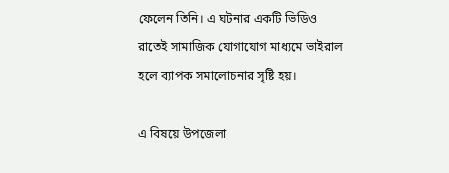ফেলেন তিনি। এ ঘটনার একটি ভিডিও রাতেই সামাজিক যোগাযোগ মাধ্যমে ভাইরাল হলে ব্যাপক সমালোচনার সৃষ্টি হয়।

এ বিষয়ে উপজেলা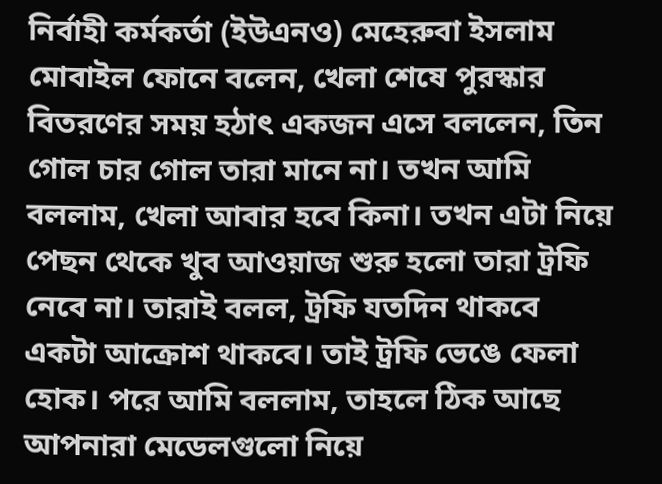নির্বাহী কর্মকর্তা (ইউএনও) মেহেরুবা ইসলাম মোবাইল ফোনে বলেন, খেলা শেষে পুরস্কার বিতরণের সময় হঠাৎ একজন এসে বললেন, তিন গোল চার গোল তারা মানে না। তখন আমি বললাম, খেলা আবার হবে কিনা। তখন এটা নিয়ে পেছন থেকে খুব আওয়াজ শুরু হলো তারা ট্রফি নেবে না। তারাই বলল, ট্রফি যতদিন থাকবে একটা আক্রোশ থাকবে। তাই ট্রফি ভেঙে ফেলা হোক। পরে আমি বললাম, তাহলে ঠিক আছে আপনারা মেডেলগুলো নিয়ে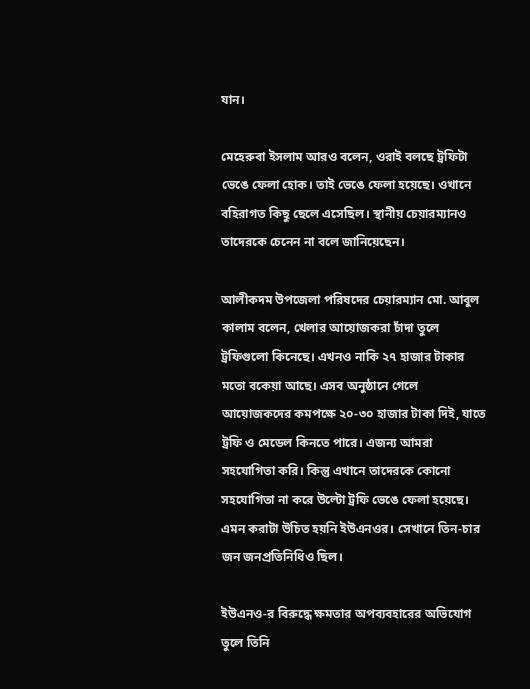যান।

মেহেরুবা ইসলাম আরও বলেন, ওরাই বলছে ট্রফিটা ভেঙে ফেলা হোক। তাই ভেঙে ফেলা হয়েছে। ওখানে বহিরাগত কিছু ছেলে এসেছিল। স্থানীয় চেয়ারম্যানও তাদেরকে চেনেন না বলে জানিয়েছেন।

আলীকদম উপজেলা পরিষদের চেয়ারম্যান মো. আবুল কালাম বলেন, খেলার আয়োজকরা চাঁদা তুলে ট্রফিগুলো কিনেছে। এখনও নাকি ২৭ হাজার টাকার মতো বকেয়া আছে। এসব অনুষ্ঠানে গেলে আয়োজকদের কমপক্ষে ২০-৩০ হাজার টাকা দিই, যাতে ট্রফি ও মেডেল কিনতে পারে। এজন্য আমরা সহযোগিতা করি। কিন্তু এখানে তাদেরকে কোনো সহযোগিতা না করে উল্টো ট্রফি ভেঙে ফেলা হয়েছে। এমন করাটা উচিত হয়নি ইউএনওর। সেখানে তিন-চার জন জনপ্রতিনিধিও ছিল।

ইউএনও-র বিরুদ্ধে ক্ষমতার অপব্যবহারের অভিযোগ তুলে তিনি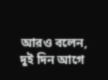আরও বলেন, দুই দিন আগে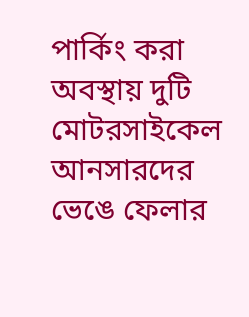পার্কিং করা অবস্থায় দুটি মোটরসাইকেল আনসারদের ভেঙে ফেলার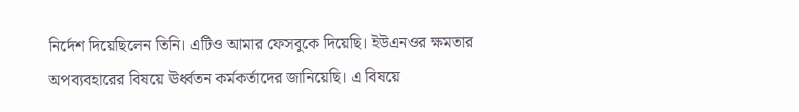নির্দেশ দিয়েছিলেন তিনি। এটিও আমার ফেসবুকে দিয়েছি। ইউএনওর ক্ষমতার অপব্যবহারের বিষয়ে ঊর্ধ্বতন কর্মকর্তাদের জানিয়েছি। এ বিষয়ে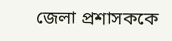জেলা প্রশাসককে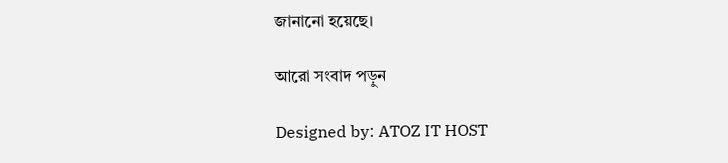জানানো হয়েছে।

আরো সংবাদ পড়ুন

Designed by: ATOZ IT HOST